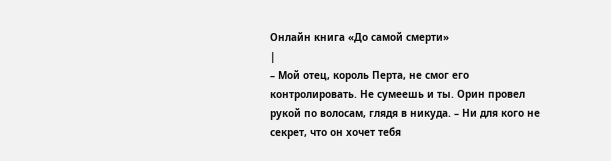Онлайн книга «До самой смерти»
|
– Мой отец, король Перта, не смог его контролировать. Не сумеешь и ты. Орин провел рукой по волосам, глядя в никуда. – Ни для кого не секрет, что он хочет тебя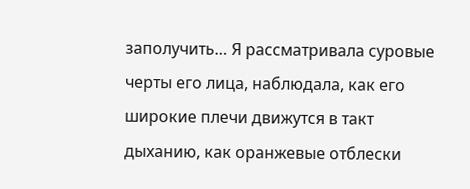заполучить… Я рассматривала суровые черты его лица, наблюдала, как его широкие плечи движутся в такт дыханию, как оранжевые отблески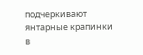подчеркивают янтарные крапинки в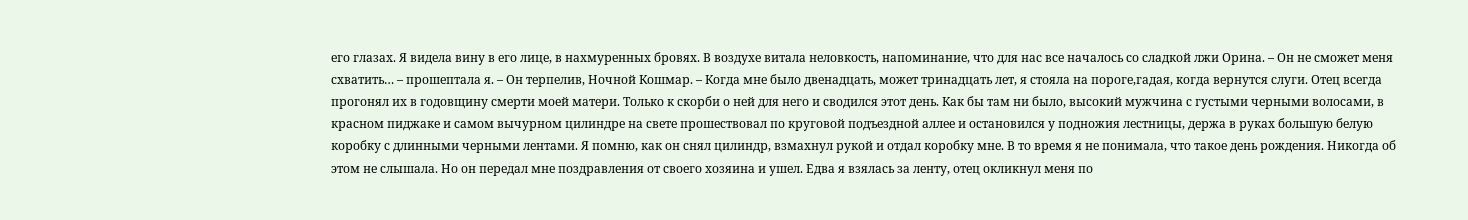его глазах. Я видела вину в его лице, в нахмуренных бровях. В воздухе витала неловкость, напоминание, что для нас все началось со сладкой лжи Орина. – Он не сможет меня схватить… – прошептала я. – Он терпелив, Ночной Кошмар. – Когда мне было двенадцать, может тринадцать лет, я стояла на пороге,гадая, когда вернутся слуги. Отец всегда прогонял их в годовщину смерти моей матери. Только к скорби о ней для него и сводился этот день. Как бы там ни было, высокий мужчина с густыми черными волосами, в красном пиджаке и самом вычурном цилиндре на свете прошествовал по круговой подъездной аллее и остановился у подножия лестницы, держа в руках большую белую коробку с длинными черными лентами. Я помню, как он снял цилиндр, взмахнул рукой и отдал коробку мне. В то время я не понимала, что такое день рождения. Никогда об этом не слышала. Но он передал мне поздравления от своего хозяина и ушел. Едва я взялась за ленту, отец окликнул меня по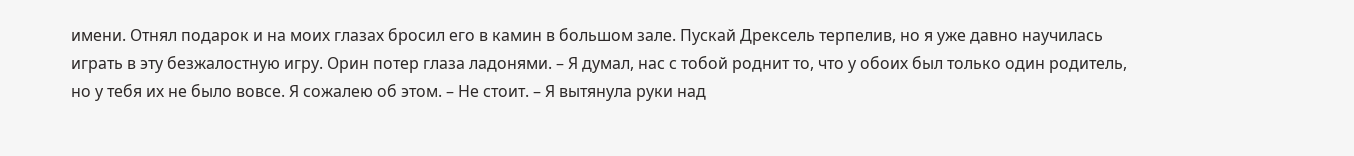имени. Отнял подарок и на моих глазах бросил его в камин в большом зале. Пускай Дрексель терпелив, но я уже давно научилась играть в эту безжалостную игру. Орин потер глаза ладонями. – Я думал, нас с тобой роднит то, что у обоих был только один родитель, но у тебя их не было вовсе. Я сожалею об этом. – Не стоит. – Я вытянула руки над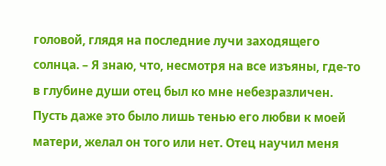головой, глядя на последние лучи заходящего солнца. – Я знаю, что, несмотря на все изъяны, где-то в глубине души отец был ко мне небезразличен. Пусть даже это было лишь тенью его любви к моей матери, желал он того или нет. Отец научил меня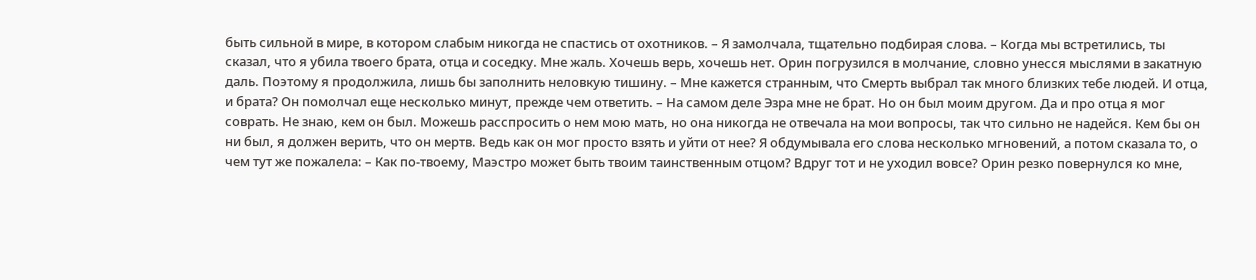быть сильной в мире, в котором слабым никогда не спастись от охотников. – Я замолчала, тщательно подбирая слова. – Когда мы встретились, ты сказал, что я убила твоего брата, отца и соседку. Мне жаль. Хочешь верь, хочешь нет. Орин погрузился в молчание, словно унесся мыслями в закатную даль. Поэтому я продолжила, лишь бы заполнить неловкую тишину. – Мне кажется странным, что Смерть выбрал так много близких тебе людей. И отца, и брата? Он помолчал еще несколько минут, прежде чем ответить. – На самом деле Эзра мне не брат. Но он был моим другом. Да и про отца я мог соврать. Не знаю, кем он был. Можешь расспросить о нем мою мать, но она никогда не отвечала на мои вопросы, так что сильно не надейся. Кем бы он ни был, я должен верить, что он мертв. Ведь как он мог просто взять и уйти от нее? Я обдумывала его слова несколько мгновений, а потом сказала то, о чем тут же пожалела: – Как по-твоему, Маэстро может быть твоим таинственным отцом? Вдруг тот и не уходил вовсе? Орин резко повернулся ко мне,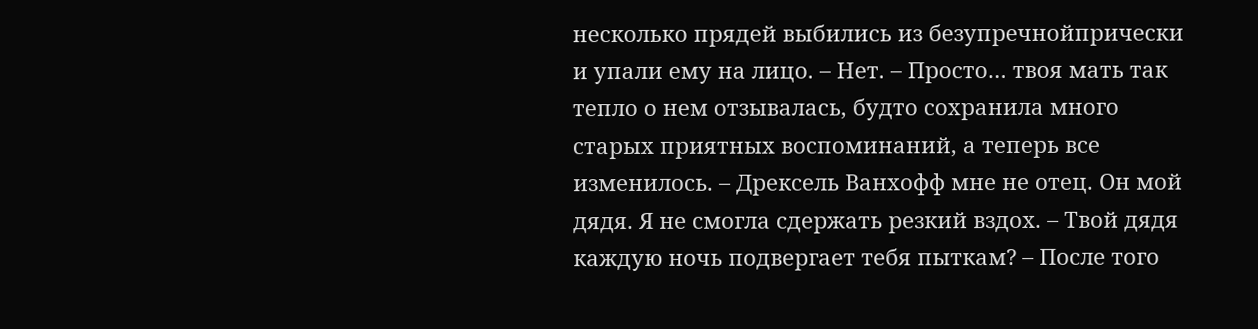несколько прядей выбились из безупречнойпрически и упали ему на лицо. – Нет. – Просто… твоя мать так тепло о нем отзывалась, будто сохранила много старых приятных воспоминаний, а теперь все изменилось. – Дрексель Ванхофф мне не отец. Он мой дядя. Я не смогла сдержать резкий вздох. – Твой дядя каждую ночь подвергает тебя пыткам? – После того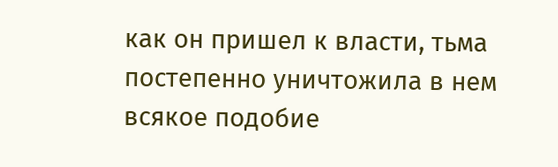как он пришел к власти, тьма постепенно уничтожила в нем всякое подобие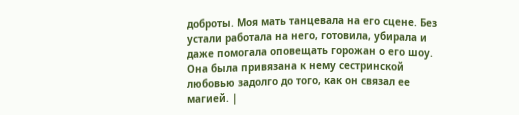доброты. Моя мать танцевала на его сцене. Без устали работала на него, готовила, убирала и даже помогала оповещать горожан о его шоу. Она была привязана к нему сестринской любовью задолго до того, как он связал ее магией. |